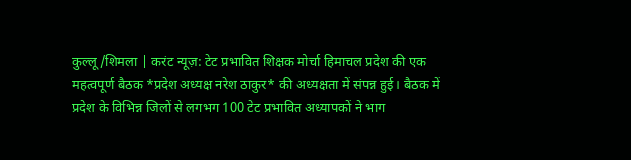कुल्लू/शिमला | करंट न्यूज़: टेट प्रभावित शिक्षक मोर्चा हिमाचल प्रदेश की एक महत्वपूर्ण बैठक *प्रदेश अध्यक्ष नरेश ठाकुर* की अध्यक्षता में संपन्न हुई। बैठक में प्रदेश के विभिन्न जिलों से लगभग 100 टेट प्रभावित अध्यापकों ने भाग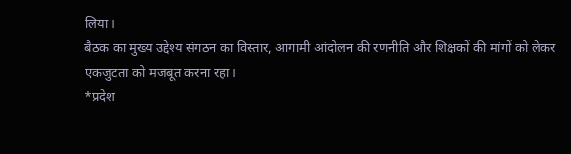लिया।
बैठक का मुख्य उद्देश्य संगठन का विस्तार, आगामी आंदोलन की रणनीति और शिक्षकों की मांगों को लेकर एकजुटता को मजबूत करना रहा।
*प्रदेश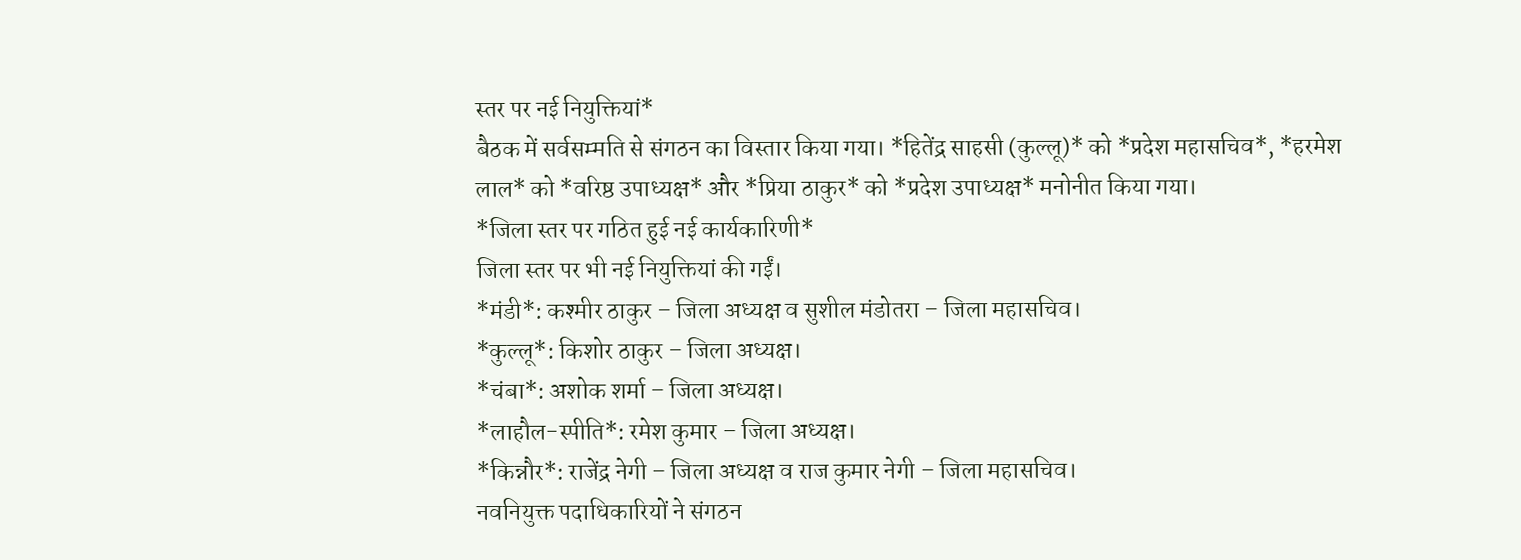स्तर पर नई नियुक्तियां*
बैठक में सर्वसम्मति से संगठन का विस्तार किया गया। *हितेंद्र साहसी (कुल्लू)* को *प्रदेश महासचिव*, *हरमेश लाल* को *वरिष्ठ उपाध्यक्ष* और *प्रिया ठाकुर* को *प्रदेश उपाध्यक्ष* मनोनीत किया गया।
*जिला स्तर पर गठित हुई नई कार्यकारिणी*
जिला स्तर पर भी नई नियुक्तियां की गईं।
*मंडी*: कश्मीर ठाकुर – जिला अध्यक्ष व सुशील मंडोतरा – जिला महासचिव।
*कुल्लू*: किशोर ठाकुर – जिला अध्यक्ष।
*चंबा*: अशोक शर्मा – जिला अध्यक्ष।
*लाहौल-स्पीति*: रमेश कुमार – जिला अध्यक्ष।
*किन्नौर*: राजेंद्र नेगी – जिला अध्यक्ष व राज कुमार नेगी – जिला महासचिव।
नवनियुक्त पदाधिकारियों ने संगठन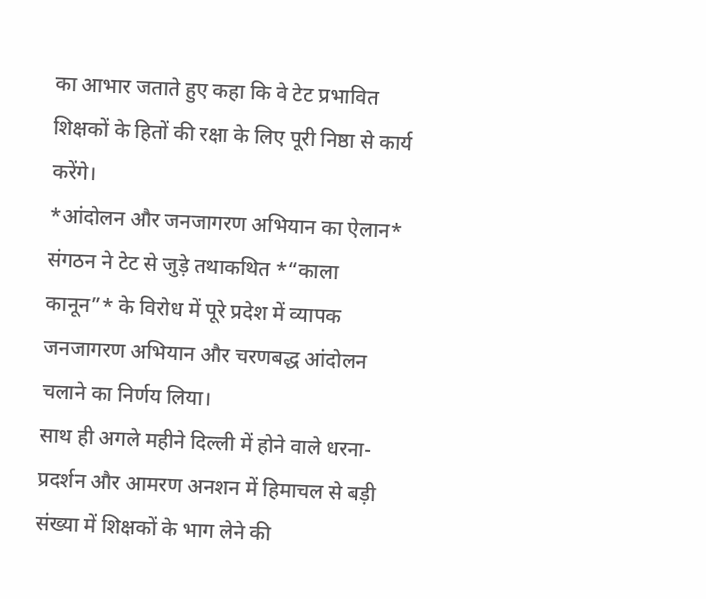का आभार जताते हुए कहा कि वे टेट प्रभावित शिक्षकों के हितों की रक्षा के लिए पूरी निष्ठा से कार्य करेंगे।
*आंदोलन और जनजागरण अभियान का ऐलान*
संगठन ने टेट से जुड़े तथाकथित *“काला कानून”* के विरोध में पूरे प्रदेश में व्यापक जनजागरण अभियान और चरणबद्ध आंदोलन चलाने का निर्णय लिया।
साथ ही अगले महीने दिल्ली में होने वाले धरना-प्रदर्शन और आमरण अनशन में हिमाचल से बड़ी संख्या में शिक्षकों के भाग लेने की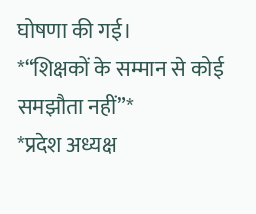घोषणा की गई।
*“शिक्षकों के सम्मान से कोई समझौता नहीं”*
*प्रदेश अध्यक्ष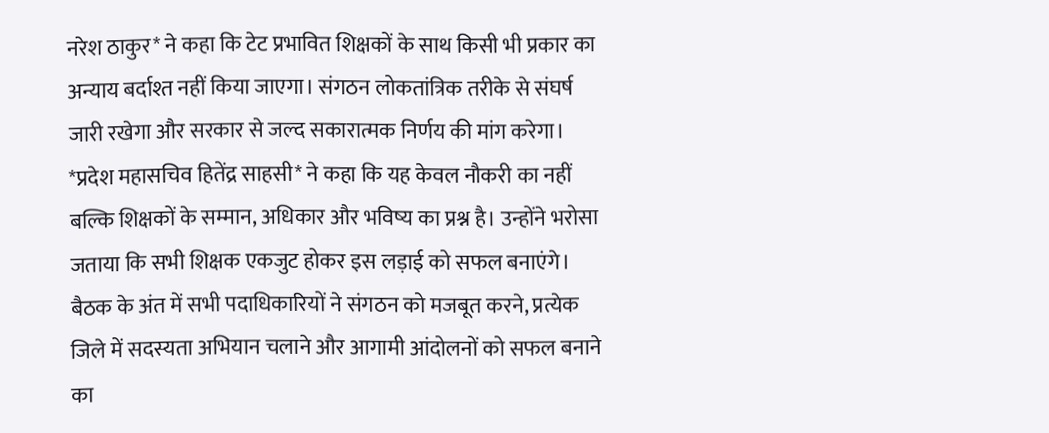नरेश ठाकुर* ने कहा कि टेट प्रभावित शिक्षकों के साथ किसी भी प्रकार का अन्याय बर्दाश्त नहीं किया जाएगा। संगठन लोकतांत्रिक तरीके से संघर्ष जारी रखेगा और सरकार से जल्द सकारात्मक निर्णय की मांग करेगा।
*प्रदेश महासचिव हितेंद्र साहसी* ने कहा कि यह केवल नौकरी का नहीं बल्कि शिक्षकों के सम्मान, अधिकार और भविष्य का प्रश्न है। उन्होंने भरोसा जताया कि सभी शिक्षक एकजुट होकर इस लड़ाई को सफल बनाएंगे।
बैठक के अंत में सभी पदाधिकारियों ने संगठन को मजबूत करने, प्रत्येक जिले में सदस्यता अभियान चलाने और आगामी आंदोलनों को सफल बनाने का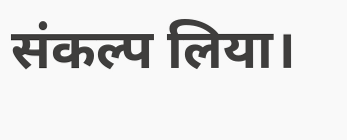संकल्प लिया।